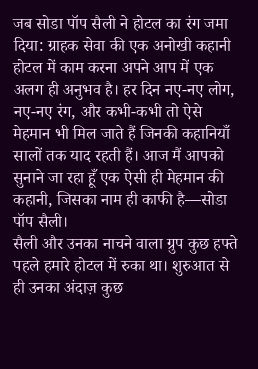जब सोडा पॉप सैली ने होटल का रंग जमा दिया: ग्राहक सेवा की एक अनोखी कहानी
होटल में काम करना अपने आप में एक अलग ही अनुभव है। हर दिन नए-नए लोग, नए-नए रंग, और कभी-कभी तो ऐसे मेहमान भी मिल जाते हैं जिनकी कहानियाँ सालों तक याद रहती हैं। आज मैं आपको सुनाने जा रहा हूँ एक ऐसी ही मेहमान की कहानी, जिसका नाम ही काफी है—सोडा पॉप सैली।
सैली और उनका नाचने वाला ग्रुप कुछ हफ्ते पहले हमारे होटल में रुका था। शुरुआत से ही उनका अंदाज़ कुछ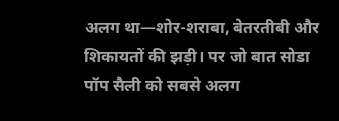अलग था—शोर-शराबा, बेतरतीबी और शिकायतों की झड़ी। पर जो बात सोडा पॉप सैली को सबसे अलग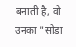बनाती है, वो उनका "सोडा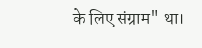के लिए संग्राम" था।